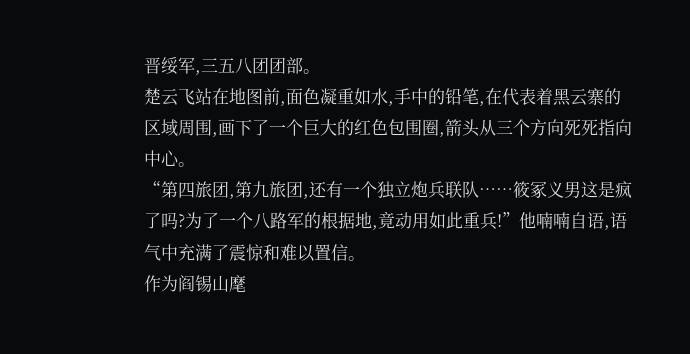晋绥军,三五八团团部。
楚云飞站在地图前,面色凝重如水,手中的铅笔,在代表着黑云寨的区域周围,画下了一个巨大的红色包围圈,箭头从三个方向死死指向中心。
“第四旅团,第九旅团,还有一个独立炮兵联队……筱冢义男这是疯了吗?为了一个八路军的根据地,竟动用如此重兵!”他喃喃自语,语气中充满了震惊和难以置信。
作为阎锡山麾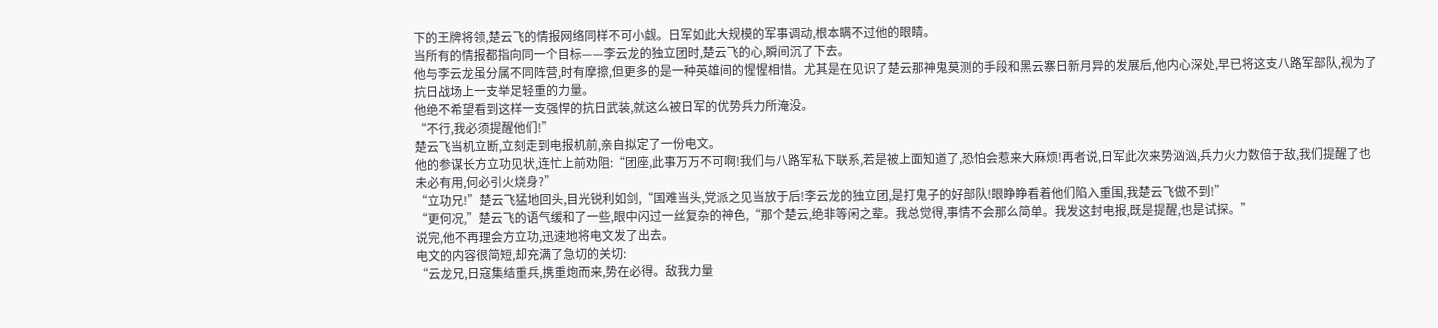下的王牌将领,楚云飞的情报网络同样不可小觑。日军如此大规模的军事调动,根本瞒不过他的眼睛。
当所有的情报都指向同一个目标——李云龙的独立团时,楚云飞的心,瞬间沉了下去。
他与李云龙虽分属不同阵营,时有摩擦,但更多的是一种英雄间的惺惺相惜。尤其是在见识了楚云那神鬼莫测的手段和黑云寨日新月异的发展后,他内心深处,早已将这支八路军部队,视为了抗日战场上一支举足轻重的力量。
他绝不希望看到这样一支强悍的抗日武装,就这么被日军的优势兵力所淹没。
“不行,我必须提醒他们!”
楚云飞当机立断,立刻走到电报机前,亲自拟定了一份电文。
他的参谋长方立功见状,连忙上前劝阻:“团座,此事万万不可啊!我们与八路军私下联系,若是被上面知道了,恐怕会惹来大麻烦!再者说,日军此次来势汹汹,兵力火力数倍于敌,我们提醒了也未必有用,何必引火烧身?”
“立功兄!”楚云飞猛地回头,目光锐利如剑,“国难当头,党派之见当放于后!李云龙的独立团,是打鬼子的好部队!眼睁睁看着他们陷入重围,我楚云飞做不到!”
“更何况,”楚云飞的语气缓和了一些,眼中闪过一丝复杂的神色,“那个楚云,绝非等闲之辈。我总觉得,事情不会那么简单。我发这封电报,既是提醒,也是试探。”
说完,他不再理会方立功,迅速地将电文发了出去。
电文的内容很简短,却充满了急切的关切:
“云龙兄,日寇集结重兵,携重炮而来,势在必得。敌我力量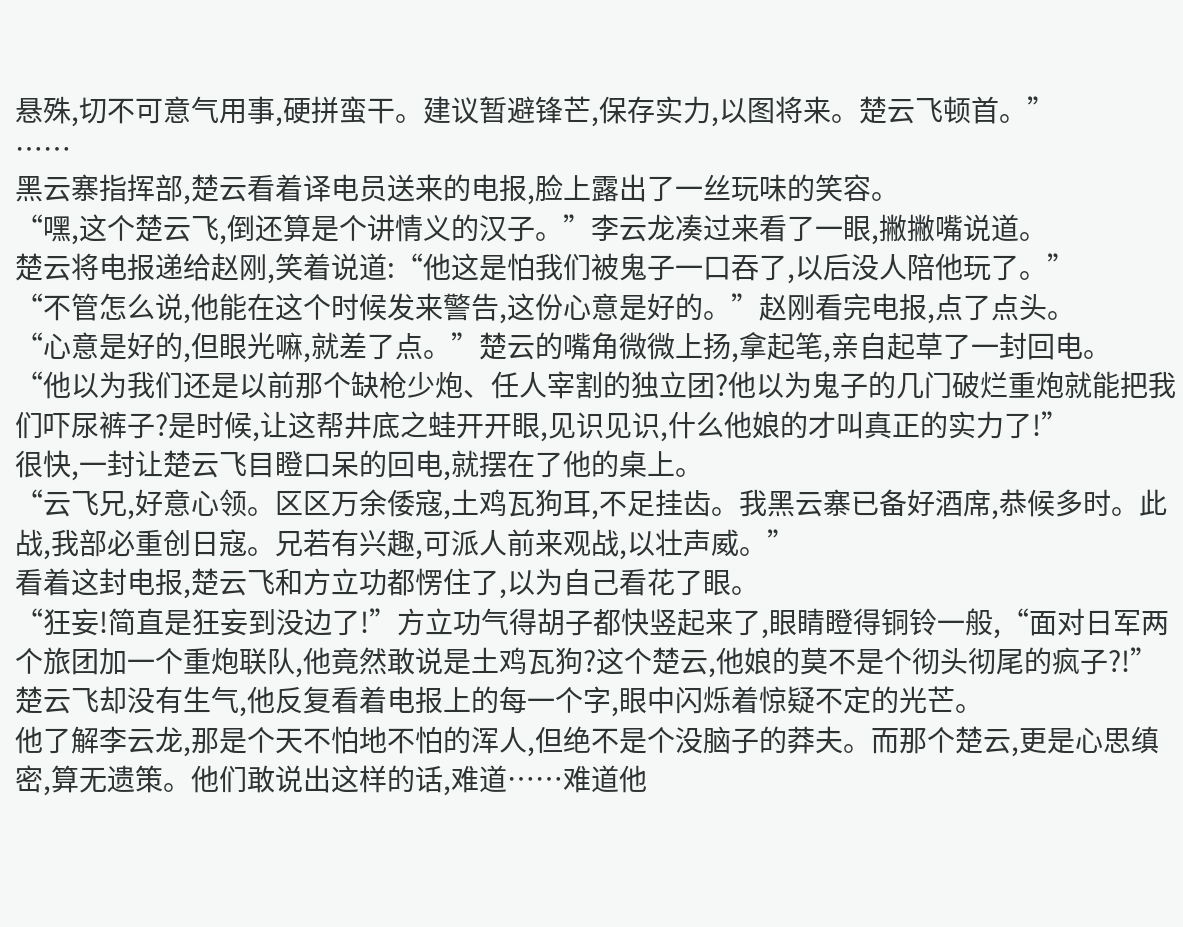悬殊,切不可意气用事,硬拼蛮干。建议暂避锋芒,保存实力,以图将来。楚云飞顿首。”
……
黑云寨指挥部,楚云看着译电员送来的电报,脸上露出了一丝玩味的笑容。
“嘿,这个楚云飞,倒还算是个讲情义的汉子。”李云龙凑过来看了一眼,撇撇嘴说道。
楚云将电报递给赵刚,笑着说道:“他这是怕我们被鬼子一口吞了,以后没人陪他玩了。”
“不管怎么说,他能在这个时候发来警告,这份心意是好的。”赵刚看完电报,点了点头。
“心意是好的,但眼光嘛,就差了点。”楚云的嘴角微微上扬,拿起笔,亲自起草了一封回电。
“他以为我们还是以前那个缺枪少炮、任人宰割的独立团?他以为鬼子的几门破烂重炮就能把我们吓尿裤子?是时候,让这帮井底之蛙开开眼,见识见识,什么他娘的才叫真正的实力了!”
很快,一封让楚云飞目瞪口呆的回电,就摆在了他的桌上。
“云飞兄,好意心领。区区万余倭寇,土鸡瓦狗耳,不足挂齿。我黑云寨已备好酒席,恭候多时。此战,我部必重创日寇。兄若有兴趣,可派人前来观战,以壮声威。”
看着这封电报,楚云飞和方立功都愣住了,以为自己看花了眼。
“狂妄!简直是狂妄到没边了!”方立功气得胡子都快竖起来了,眼睛瞪得铜铃一般,“面对日军两个旅团加一个重炮联队,他竟然敢说是土鸡瓦狗?这个楚云,他娘的莫不是个彻头彻尾的疯子?!”
楚云飞却没有生气,他反复看着电报上的每一个字,眼中闪烁着惊疑不定的光芒。
他了解李云龙,那是个天不怕地不怕的浑人,但绝不是个没脑子的莽夫。而那个楚云,更是心思缜密,算无遗策。他们敢说出这样的话,难道……难道他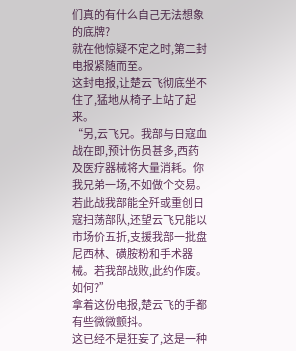们真的有什么自己无法想象的底牌?
就在他惊疑不定之时,第二封电报紧随而至。
这封电报,让楚云飞彻底坐不住了,猛地从椅子上站了起来。
“另,云飞兄。我部与日寇血战在即,预计伤员甚多,西药及医疗器械将大量消耗。你我兄弟一场,不如做个交易。若此战我部能全歼或重创日寇扫荡部队,还望云飞兄能以市场价五折,支援我部一批盘尼西林、磺胺粉和手术器械。若我部战败,此约作废。如何?”
拿着这份电报,楚云飞的手都有些微微颤抖。
这已经不是狂妄了,这是一种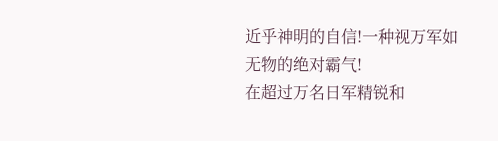近乎神明的自信!一种视万军如无物的绝对霸气!
在超过万名日军精锐和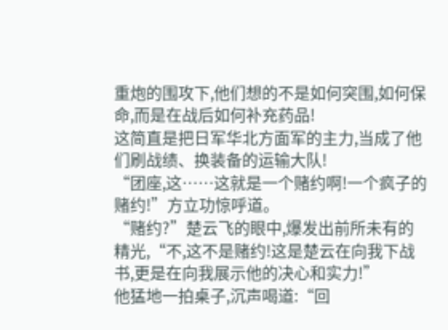重炮的围攻下,他们想的不是如何突围,如何保命,而是在战后如何补充药品!
这简直是把日军华北方面军的主力,当成了他们刷战绩、换装备的运输大队!
“团座,这……这就是一个赌约啊!一个疯子的赌约!”方立功惊呼道。
“赌约?”楚云飞的眼中,爆发出前所未有的精光,“不,这不是赌约!这是楚云在向我下战书,更是在向我展示他的决心和实力!”
他猛地一拍桌子,沉声喝道:“回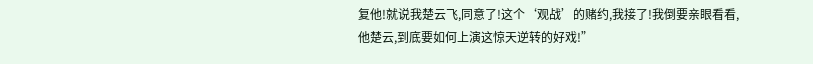复他!就说我楚云飞,同意了!这个‘观战’的赌约,我接了!我倒要亲眼看看,他楚云,到底要如何上演这惊天逆转的好戏!”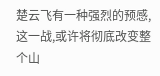楚云飞有一种强烈的预感,这一战,或许将彻底改变整个山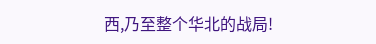西,乃至整个华北的战局!